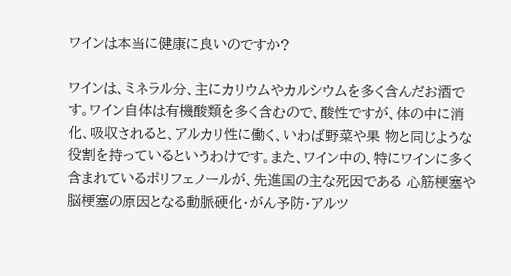ワインは本当に健康に良いのですか?

ワインは、ミネラル分、主にカリウムやカルシウムを多く含んだお酒です。ワイン自体は有機酸類を多く含むので、酸性ですが、体の中に消化、吸収されると、アルカリ性に働く、いわば野菜や果 物と同じような役割を持っているというわけです。また、ワイン中の、特にワインに多く含まれているポリフェノールが、先進国の主な死因である 心筋梗塞や脳梗塞の原因となる動脈硬化・がん予防・アルツ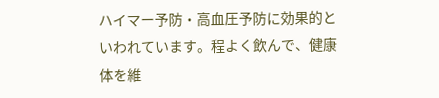ハイマー予防・高血圧予防に効果的といわれています。程よく飲んで、健康体を維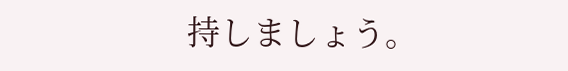持しましょう。